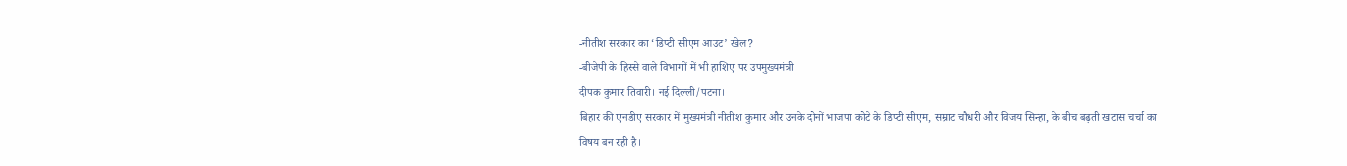-नीतीश सरकार का ‘डिप्टी सीएम आउट’ खेल?
-बीजेपी के हिस्से वाले विभागों में भी हाशिए पर उपमुख्यमंत्री
दीपक कुमार तिवारी। नई दिल्ली/पटना।
बिहार की एनडीए सरकार में मुख्यमंत्री नीतीश कुमार और उनके दोनों भाजपा कोटे के डिप्टी सीएम, सम्राट चौधरी और विजय सिन्हा, के बीच बढ़ती खटास चर्चा का विषय बन रही है।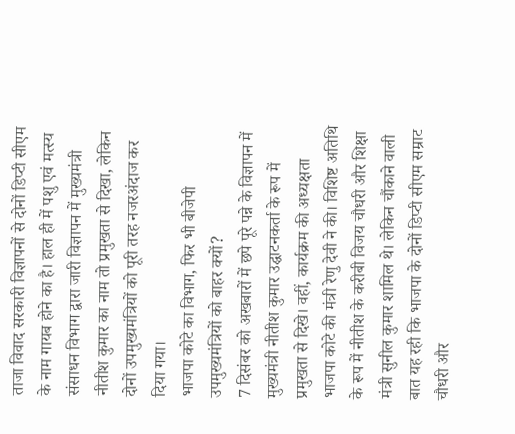ताजा विवाद सरकारी विज्ञापनों से दोनों डिप्टी सीएम के नाम गायब होने का है। हाल ही में पशु एवं मत्स्य संसाधन विभाग द्वारा जारी विज्ञापन में मुख्यमंत्री नीतीश कुमार का नाम तो प्रमुखता से दिखा, लेकिन दोनों उपमुख्यमंत्रियों को पूरी तरह नजरअंदाज कर दिया गया।
भाजपा कोटे का विभाग, फिर भी बीजेपी उपमुख्यमंत्रियों को बाहर क्यों?
7 दिसंबर को अखबारों में छपे पूरे पन्ने के विज्ञापन में मुख्यमंत्री नीतीश कुमार उद्घाटनकर्ता के रूप में प्रमुखता से दिखे। वहीं, कार्यक्रम की अध्यक्षता भाजपा कोटे की मंत्री रेणु देवी ने की। विशिष्ट अतिथि के रूप में नीतीश के करीबी विजय चौधरी और शिक्षा मंत्री सुनील कुमार शामिल थे। लेकिन चौंकाने वाली बात यह रही कि भाजपा के दोनों डिप्टी सीएम सम्राट चौधरी और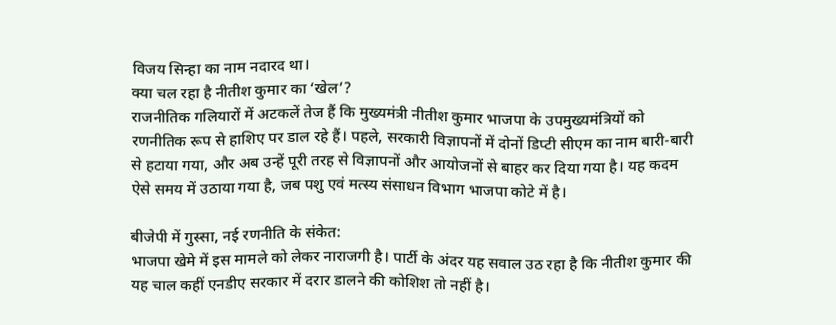विजय सिन्हा का नाम नदारद था।
क्या चल रहा है नीतीश कुमार का ‘खेल’?
राजनीतिक गलियारों में अटकलें तेज हैं कि मुख्यमंत्री नीतीश कुमार भाजपा के उपमुख्यमंत्रियों को रणनीतिक रूप से हाशिए पर डाल रहे हैं। पहले, सरकारी विज्ञापनों में दोनों डिप्टी सीएम का नाम बारी-बारी से हटाया गया, और अब उन्हें पूरी तरह से विज्ञापनों और आयोजनों से बाहर कर दिया गया है। यह कदम ऐसे समय में उठाया गया है, जब पशु एवं मत्स्य संसाधन विभाग भाजपा कोटे में है।

बीजेपी में गुस्सा, नई रणनीति के संकेत:
भाजपा खेमे में इस मामले को लेकर नाराजगी है। पार्टी के अंदर यह सवाल उठ रहा है कि नीतीश कुमार की यह चाल कहीं एनडीए सरकार में दरार डालने की कोशिश तो नहीं है।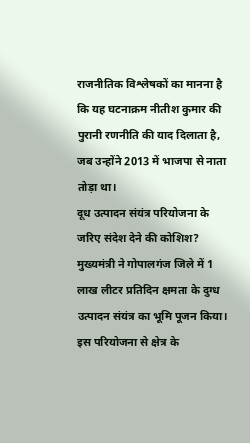राजनीतिक विश्लेषकों का मानना है कि यह घटनाक्रम नीतीश कुमार की पुरानी रणनीति की याद दिलाता है, जब उन्होंने 2013 में भाजपा से नाता तोड़ा था।
दूध उत्पादन संयंत्र परियोजना के जरिए संदेश देने की कोशिश?
मुख्यमंत्री ने गोपालगंज जिले में 1 लाख लीटर प्रतिदिन क्षमता के दुग्ध उत्पादन संयंत्र का भूमि पूजन किया। इस परियोजना से क्षेत्र के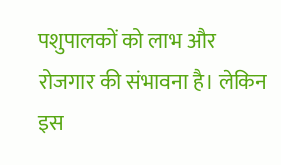पशुपालकों को लाभ और रोजगार की संभावना है। लेकिन इस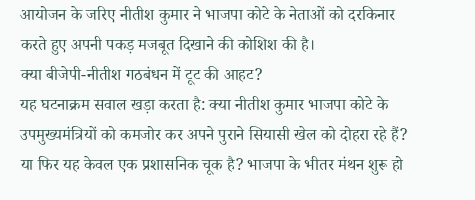आयोजन के जरिए नीतीश कुमार ने भाजपा कोटे के नेताओं को दरकिनार करते हुए अपनी पकड़ मजबूत दिखाने की कोशिश की है।
क्या बीजेपी-नीतीश गठबंधन में टूट की आहट?
यह घटनाक्रम सवाल खड़ा करता है: क्या नीतीश कुमार भाजपा कोटे के उपमुख्यमंत्रियों को कमजोर कर अपने पुराने सियासी खेल को दोहरा रहे हैं? या फिर यह केवल एक प्रशासनिक चूक है? भाजपा के भीतर मंथन शुरू हो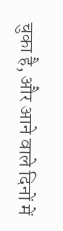चुका है, और आने वाले दिनों में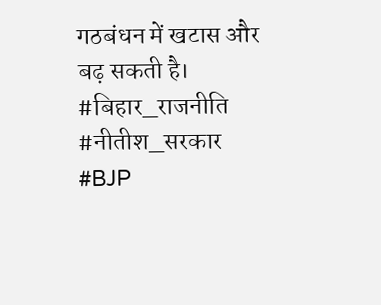गठबंधन में खटास और बढ़ सकती है।
#बिहार_राजनीति #नीतीश_सरकार #BJP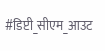#डिप्टी_सीएम_आउट